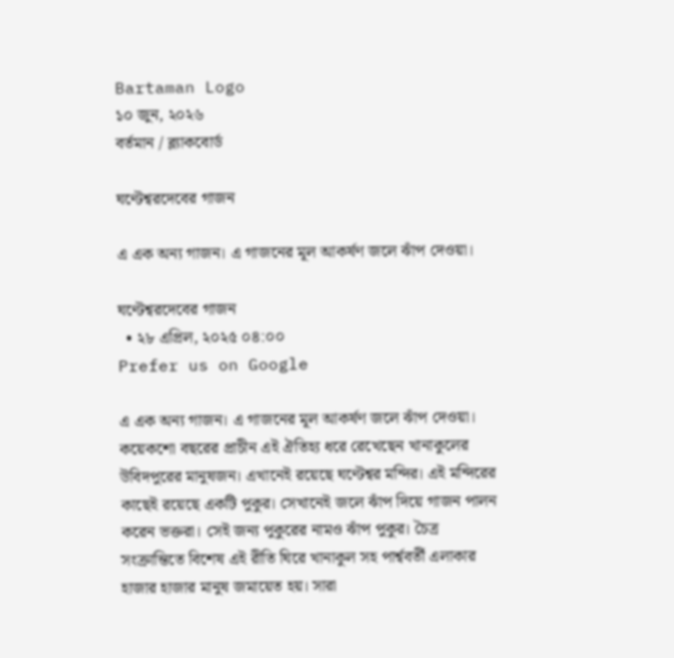Bartaman Logo
১০ জুন, ২০২৬
বর্তমান / ব্ল্যাকবোর্ড

ঘণ্টেশ্বরদেবের গাজন

এ এক অন্য গাজন। এ গাজনের মূল আকর্ষণ জলে ঝাঁপ দেওয়া।

ঘণ্টেশ্বরদেবের গাজন
  • ২৮ এপ্রিল, ২০২৫ ০৪:০০
Prefer us on Google

এ এক অন্য গাজন। এ গাজনের মূল আকর্ষণ জলে ঝাঁপ দেওয়া। কয়েকশো বছরের প্রাচীন এই ঐতিহ্য ধরে রেখেছেন খানাকুলের উবিদপুরের মানুষজন। এখানেই রয়েছে ঘণ্টেশ্বর মন্দির। এই মন্দিরের কাছেই রয়েছে একটি পুকুর। সেখানেই জলে ঝাঁপ দিয়ে গাজন পালন করেন ভক্তরা। সেই জন্য পুকুরের নামও ঝাঁপ পুকুর। চৈত্র সংক্রান্তিতে বিশেষ এই রীতি ঘিরে খানাকুল সহ পার্শ্ববর্তী এলাকার হাজার হাজার মানুষ জমায়েত হয়। সারা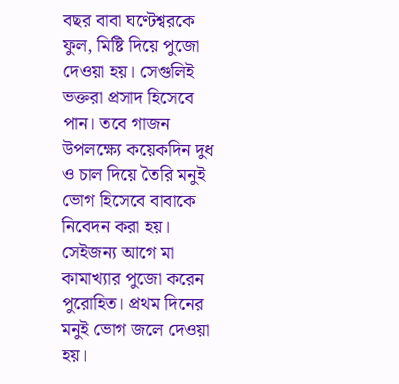বছর বাবা ঘণ্টেশ্বরকে ফুল, মিষ্টি দিয়ে পুজো দেওয়া হয়। সেগুলিই ভক্তরা প্রসাদ হিসেবে পান। তবে গাজন উপলক্ষ্যে কয়েকদিন দুধ ও চাল দিয়ে তৈরি মনুই ভোগ হিসেবে বাবাকে নিবেদন করা হয়। সেইজন্য আগে মা কামাখ্যার পুজো করেন পুরোহিত। প্রথম দিনের মনুই ভোগ জলে দেওয়া হয়।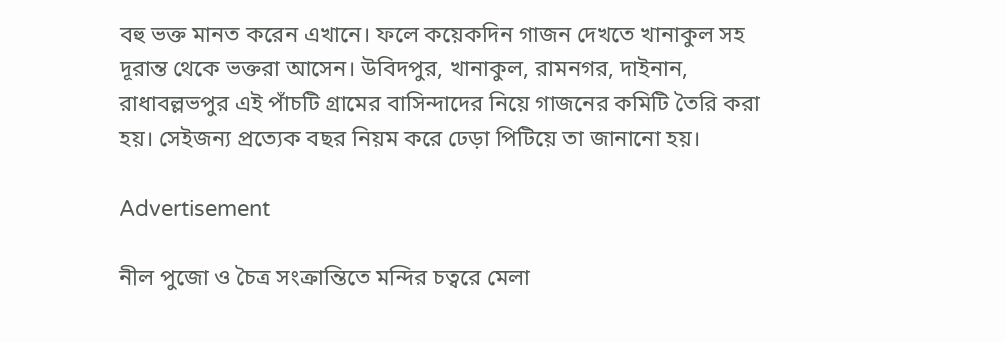বহু ভক্ত মানত করেন এখানে। ফলে কয়েকদিন গাজন দেখতে খানাকুল সহ দূরান্ত থেকে ভক্তরা আসেন। উবিদপুর, খানাকুল, রামনগর, দাইনান, রাধাবল্লভপুর এই পাঁচটি গ্রামের বাসিন্দাদের নিয়ে গাজনের কমিটি তৈরি করা হয়। সেইজন্য প্রত্যেক বছর নিয়ম করে ঢেড়া পিটিয়ে তা জানানো হয়।

Advertisement

নীল পুজো ও চৈত্র সংক্রান্তিতে মন্দির চত্বরে মেলা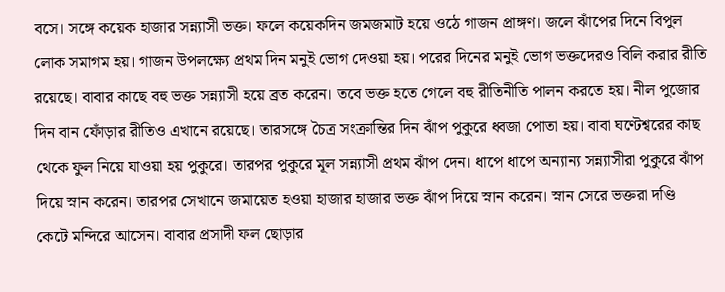বসে। সঙ্গে কয়েক হাজার সন্ন্যাসী ভক্ত। ফলে কয়েকদিন জমজমাট হয়ে ওঠে গাজন প্রাঙ্গণ। জলে ঝাঁপের দিনে বিপুল লোক সমাগম হয়। গাজন উপলক্ষ্যে প্রথম দিন মনুই ভোগ দেওয়া হয়। পরের দিনের মনুই ভোগ ভক্তদেরও বিলি করার রীতি রয়েছে। বাবার কাছে বহু ভক্ত সন্ন্যাসী হয়ে ব্রত করেন। তবে ভক্ত হতে গেলে বহু রীতিনীতি পালন করতে হয়। নীল পুজোর দিন বান ফোঁড়ার রীতিও এখানে রয়েছে। তারসঙ্গে চৈত্র সংক্রান্তির দিন ঝাঁপ পুকুরে ধ্বজা পোতা হয়। বাবা ঘণ্টেশ্বরের কাছ থেকে ফুল নিয়ে যাওয়া হয় পুকুরে। তারপর পুকুরে মূল সন্ন্যাসী প্রথম ঝাঁপ দেন। ধাপে ধাপে অন্যান্য সন্ন্যাসীরা পুকুরে ঝাঁপ দিয়ে স্নান করেন। তারপর সেখানে জমায়েত হওয়া হাজার হাজার ভক্ত ঝাঁপ দিয়ে স্নান করেন। স্নান সেরে ভক্তরা দণ্ডি কেটে মন্দিরে আসেন। বাবার প্রসাদী ফল ছোড়ার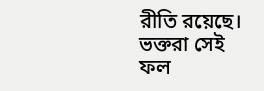রীতি রয়েছে। ভক্তরা সেই ফল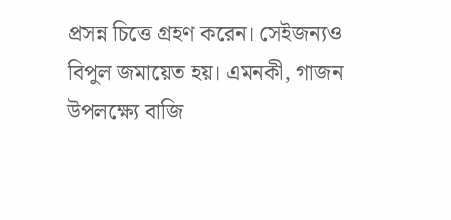প্রসন্ন চিত্তে গ্রহণ করেন। সেইজন্যও বিপুল জমায়েত হয়। এমনকী, গাজন উপলক্ষ্যে বাজি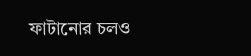ফাটানোর চলও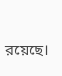রয়েছে।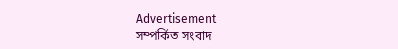Advertisement
সম্পর্কিত সংবাদ